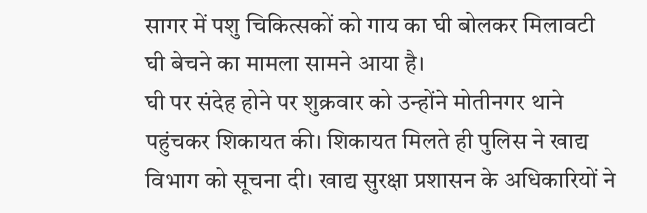सागर में पशु चिकित्सकों को गाय का घी बोलकर मिलावटी घी बेचने का मामला सामने आया है।
घी पर संदेह होने पर शुक्रवार को उन्होंने मोतीनगर थाने पहुंचकर शिकायत की। शिकायत मिलते ही पुलिस ने खाद्य विभाग को सूचना दी। खाद्य सुरक्षा प्रशासन के अधिकारियों ने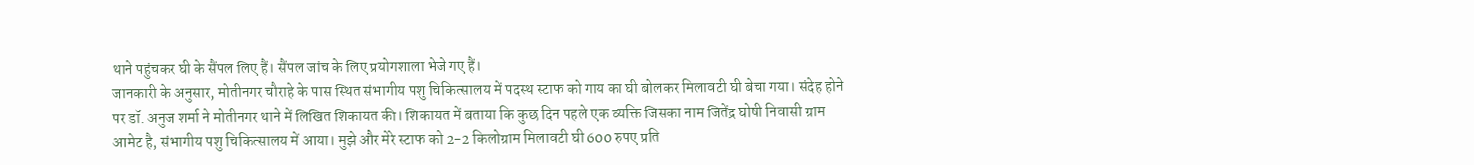थाने पहुंचकर घी के सैंपल लिए हैं। सैंपल जांच के लिए प्रयोगशाला भेजे गए हैं।
जानकारी के अनुसार, मोतीनगर चौराहे के पास स्थित संभागीय पशु चिकित्सालय में पदस्थ स्टाफ को गाय का घी बोलकर मिलावटी घी बेचा गया। संदेह होने पर डॉ. अनुज शर्मा ने मोतीनगर थाने में लिखित शिकायत की। शिकायत में बताया कि कुछ दिन पहले एक व्यक्ति जिसका नाम जितेंद्र घोषी निवासी ग्राम आमेट है, संभागीय पशु चिकित्सालय में आया। मुझे और मेरे स्टाफ को 2-2 किलोग्राम मिलावटी घी 600 रुपए प्रति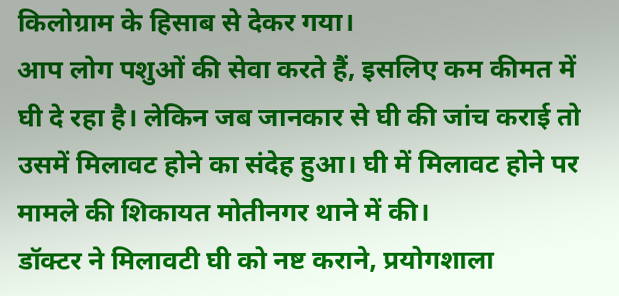किलोग्राम के हिसाब से देकर गया।
आप लोग पशुओं की सेवा करते हैं, इसलिए कम कीमत में घी दे रहा है। लेकिन जब जानकार से घी की जांच कराई तो उसमें मिलावट होने का संदेह हुआ। घी में मिलावट होने पर मामले की शिकायत मोतीनगर थाने में की।
डॉक्टर ने मिलावटी घी को नष्ट कराने, प्रयोगशाला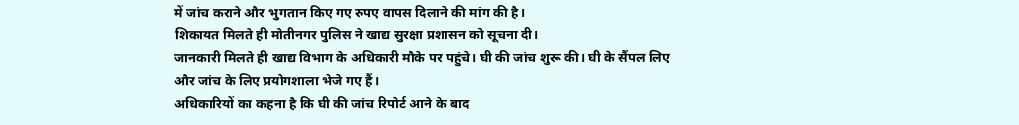में जांच कराने और भुगतान किए गए रुपए वापस दिलाने की मांग की है।
शिकायत मिलते ही मोतीनगर पुलिस ने खाद्य सुरक्षा प्रशासन को सूचना दी।
जानकारी मिलते ही खाद्य विभाग के अधिकारी मौके पर पहुंचे। घी की जांच शुरू की। घी के सैंपल लिए और जांच के लिए प्रयोगशाला भेजे गए हैं।
अधिकारियों का कहना है कि घी की जांच रिपोर्ट आने के बाद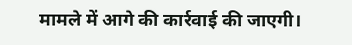मामले में आगे की कार्रवाई की जाएगी।